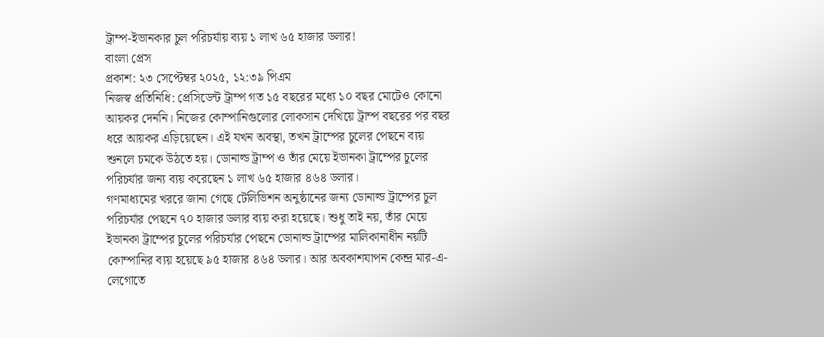ট্রাম্প-ইভানকার চুল পরিচর্যায় ব্যয় ১ লাখ ৬৫ হাজার ডলার!
বাংলা প্রেস
প্রকাশ: ২৩ সেপ্টেম্বর ২০২৫, ১২:৩৯ পিএম
নিজস্ব প্রতিনিধি: প্রেসিডেন্ট ট্রাম্প গত ১৫ বছরের মধ্যে ১০ বছর মোটেও কোনো আয়কর দেননি। নিজের কোম্পানিগুলোর লোকসান দেখিয়ে ট্রাম্প বছরের পর বছর ধরে আয়কর এড়িয়েছেন। এই যখন অবস্থা, তখন ট্রাম্পের চুলের পেছনে ব্যয় শুনলে চমকে উঠতে হয়। ডোনাল্ড ট্রাম্প ও তাঁর মেয়ে ইভানকা ট্রাম্পের চুলের পরিচর্যার জন্য ব্যয় করেছেন ১ লাখ ৬৫ হাজার ৪৬৪ ডলার।
গণমাধ্যমের খররে জানা গেছে টেলিভিশন অনুষ্ঠানের জন্য ডোনাল্ড ট্রাম্পের চুল পরিচর্যার পেছনে ৭০ হাজার ডলার ব্যয় করা হয়েছে। শুধু তাই নয়, তাঁর মেয়ে ইভানকা ট্রাম্পের চুলের পরিচর্যার পেছনে ডোনাল্ড ট্রাম্পের মালিকানাধীন নয়টি কোম্পানির ব্যয় হয়েছে ৯৫ হাজার ৪৬৪ ডলার। আর অবকাশযাপন কেন্দ্র মার-এ-লেগোতে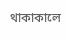থাকাকালে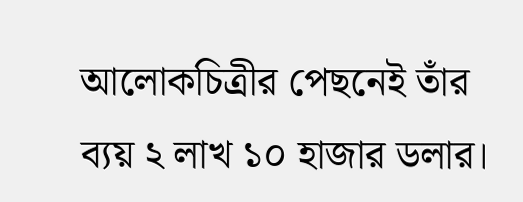আলোকচিত্রীর পেছনেই তাঁর ব্যয় ২ লাখ ১০ হাজার ডলার।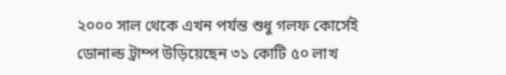২০০০ সাল থেকে এখন পর্যন্ত শুধু গলফ কোর্সেই ডোনাল্ড ট্রাম্প উড়িয়েছেন ৩১ কোটি ৫০ লাখ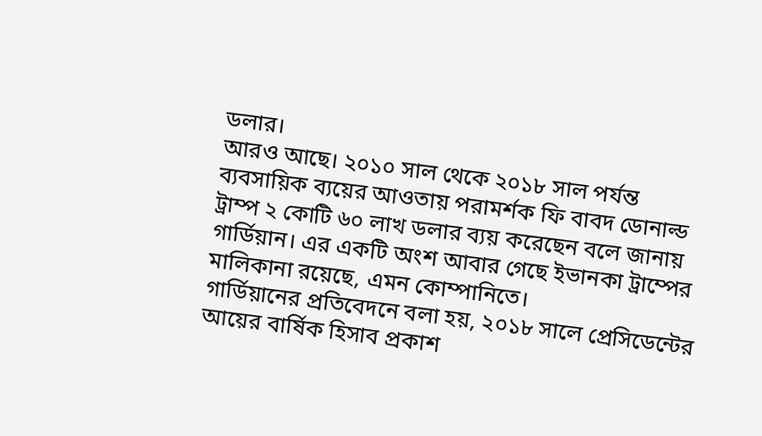ডলার।
আরও আছে। ২০১০ সাল থেকে ২০১৮ সাল পর্যন্ত ব্যবসায়িক ব্যয়ের আওতায় পরামর্শক ফি বাবদ ডোনাল্ড ট্রাম্প ২ কোটি ৬০ লাখ ডলার ব্যয় করেছেন বলে জানায় গার্ডিয়ান। এর একটি অংশ আবার গেছে ইভানকা ট্রাম্পের মালিকানা রয়েছে, এমন কোম্পানিতে।
গার্ডিয়ানের প্রতিবেদনে বলা হয়, ২০১৮ সালে প্রেসিডেন্টের আয়ের বার্ষিক হিসাব প্রকাশ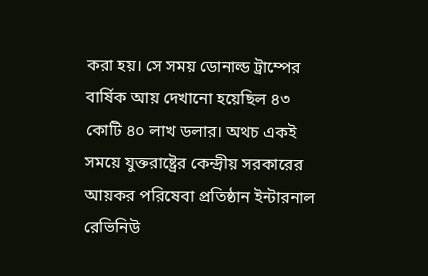করা হয়। সে সময় ডোনাল্ড ট্রাম্পের বার্ষিক আয় দেখানো হয়েছিল ৪৩ কোটি ৪০ লাখ ডলার। অথচ একই সময়ে যুক্তরাষ্ট্রের কেন্দ্রীয় সরকারের আয়কর পরিষেবা প্রতিষ্ঠান ইন্টারনাল রেভিনিউ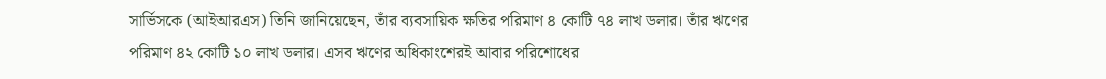সার্ভিসকে (আইআরএস) তিনি জানিয়েছেন, তাঁর ব্যবসায়িক ক্ষতির পরিমাণ ৪ কোটি ৭৪ লাখ ডলার। তাঁর ঋণের পরিমাণ ৪২ কোটি ১০ লাখ ডলার। এসব ঋণের অধিকাংশেরই আবার পরিশোধের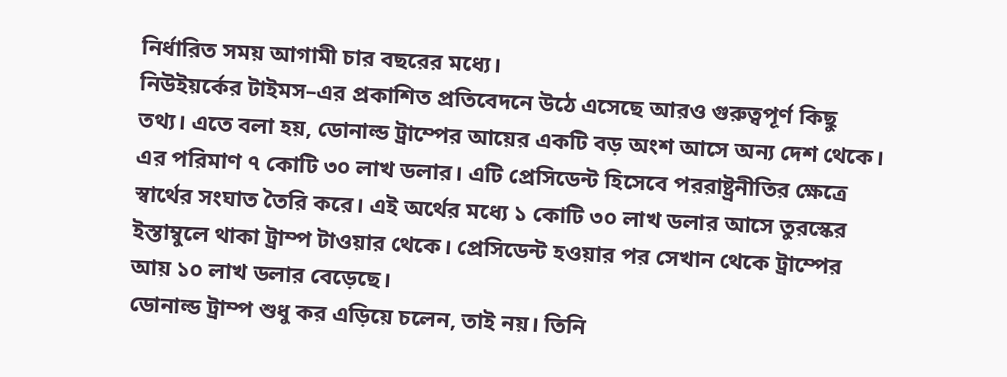নির্ধারিত সময় আগামী চার বছরের মধ্যে।
নিউইয়র্কের টাইমস–এর প্রকাশিত প্রতিবেদনে উঠে এসেছে আরও গুরুত্বপূর্ণ কিছু তথ্য। এতে বলা হয়, ডোনাল্ড ট্রাম্পের আয়ের একটি বড় অংশ আসে অন্য দেশ থেকে। এর পরিমাণ ৭ কোটি ৩০ লাখ ডলার। এটি প্রেসিডেন্ট হিসেবে পররাষ্ট্রনীতির ক্ষেত্রে স্বার্থের সংঘাত তৈরি করে। এই অর্থের মধ্যে ১ কোটি ৩০ লাখ ডলার আসে তুরস্কের ইস্তাম্বুলে থাকা ট্রাম্প টাওয়ার থেকে। প্রেসিডেন্ট হওয়ার পর সেখান থেকে ট্রাম্পের আয় ১০ লাখ ডলার বেড়েছে।
ডোনাল্ড ট্রাম্প শুধু কর এড়িয়ে চলেন, তাই নয়। তিনি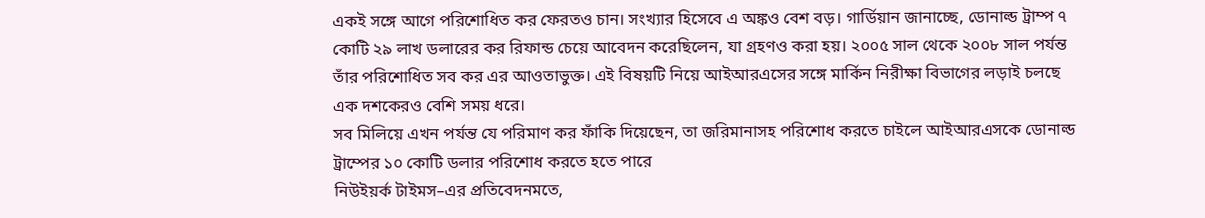একই সঙ্গে আগে পরিশোধিত কর ফেরতও চান। সংখ্যার হিসেবে এ অঙ্কও বেশ বড়। গার্ডিয়ান জানাচ্ছে, ডোনাল্ড ট্রাম্প ৭ কোটি ২৯ লাখ ডলারের কর রিফান্ড চেয়ে আবেদন করেছিলেন, যা গ্রহণও করা হয়। ২০০৫ সাল থেকে ২০০৮ সাল পর্যন্ত তাঁর পরিশোধিত সব কর এর আওতাভুক্ত। এই বিষয়টি নিয়ে আইআরএসের সঙ্গে মার্কিন নিরীক্ষা বিভাগের লড়াই চলছে এক দশকেরও বেশি সময় ধরে।
সব মিলিয়ে এখন পর্যন্ত যে পরিমাণ কর ফাঁকি দিয়েছেন, তা জরিমানাসহ পরিশোধ করতে চাইলে আইআরএসকে ডোনাল্ড ট্রাম্পের ১০ কোটি ডলার পরিশোধ করতে হতে পারে
নিউইয়র্ক টাইমস–এর প্রতিবেদনমতে,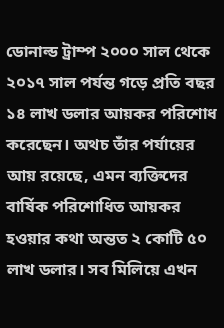ডোনাল্ড ট্রাম্প ২০০০ সাল থেকে ২০১৭ সাল পর্যন্ত গড়ে প্রতি বছর ১৪ লাখ ডলার আয়কর পরিশোধ করেছেন। অথচ তাঁর পর্যায়ের আয় রয়েছে, এমন ব্যক্তিদের বার্ষিক পরিশোধিত আয়কর হওয়ার কথা অন্তত ২ কোটি ৫০ লাখ ডলার। সব মিলিয়ে এখন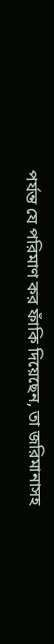পর্যন্ত যে পরিমাণ কর ফাঁকি দিয়েছেন, তা জরিমানাসহ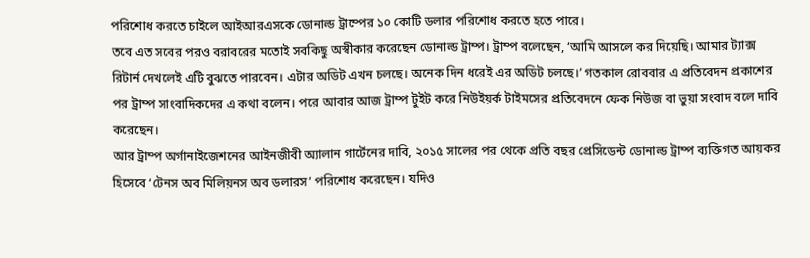পরিশোধ করতে চাইলে আইআরএসকে ডোনাল্ড ট্রাম্পের ১০ কোটি ডলার পরিশোধ করতে হতে পারে।
তবে এত সবের পরও বরাবরের মতোই সবকিছু অস্বীকার করেছেন ডোনাল্ড ট্রাম্প। ট্রাম্প বলেছেন, ‘আমি আসলে কর দিয়েছি। আমার ট্যাক্স রিটার্ন দেখলেই এটি বুঝতে পারবেন। এটার অডিট এখন চলছে। অনেক দিন ধরেই এর অডিট চলছে।’ গতকাল রোববার এ প্রতিবেদন প্রকাশের পর ট্রাম্প সাংবাদিকদের এ কথা বলেন। পরে আবার আজ ট্রাম্প টুইট করে নিউইয়র্ক টাইমসের প্রতিবেদনে ফেক নিউজ বা ভুয়া সংবাদ বলে দাবি করেছেন।
আর ট্রাম্প অর্গানাইজেশনের আইনজীবী অ্যালান গার্টেনের দাবি, ২০১৫ সালের পর থেকে প্রতি বছর প্রেসিডেন্ট ডোনাল্ড ট্রাম্প ব্যক্তিগত আয়কর হিসেবে ‘টেনস অব মিলিয়নস অব ডলারস’ পরিশোধ করেছেন। যদিও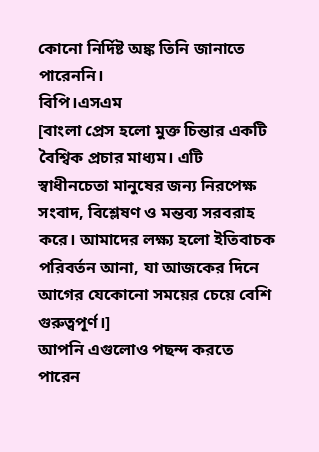কোনো নির্দিষ্ট অঙ্ক তিনি জানাতে পারেননি।
বিপি।এসএম
[বাংলা প্রেস হলো মুক্ত চিন্তার একটি বৈশ্বিক প্রচার মাধ্যম। এটি স্বাধীনচেতা মানুষের জন্য নিরপেক্ষ সংবাদ, বিশ্লেষণ ও মন্তব্য সরবরাহ করে। আমাদের লক্ষ্য হলো ইতিবাচক পরিবর্তন আনা, যা আজকের দিনে আগের যেকোনো সময়ের চেয়ে বেশি গুরুত্বপূর্ণ।]
আপনি এগুলোও পছন্দ করতে পারেন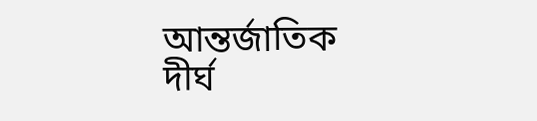আন্তর্জাতিক
দীর্ঘ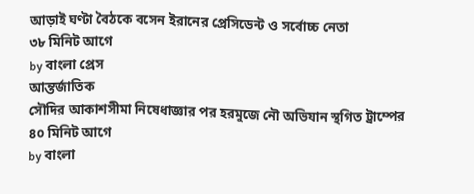আড়াই ঘণ্টা বৈঠকে বসেন ইরানের প্রেসিডেন্ট ও সর্বোচ্চ নেতা
৩৮ মিনিট আগে
by বাংলা প্রেস
আন্তর্জাতিক
সৌদির আকাশসীমা নিষেধাজ্ঞার পর হরমুজে নৌ অভিযান স্থগিত ট্রাম্পের
৪০ মিনিট আগে
by বাংলা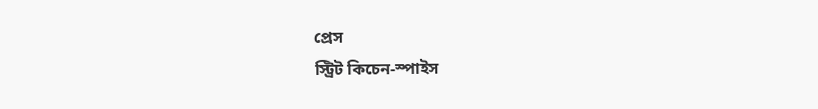প্রেস
স্ট্রিট কিচেন-স্পাইস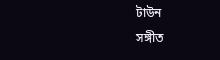টাউন
সঙ্গীত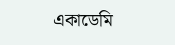একাডেমি